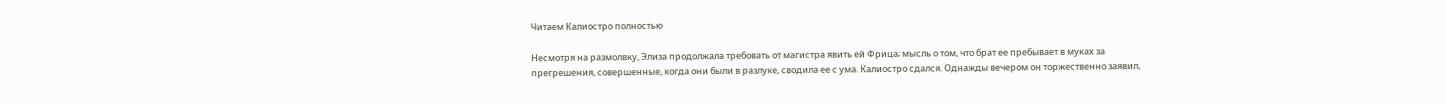Читаем Калиостро полностью

Несмотря на размолвку, Элиза продолжала требовать от магистра явить ей Фрица; мысль о том, что брат ее пребывает в муках за прегрешения, совершенные, когда они были в разлуке, сводила ее с ума. Калиостро сдался. Однажды вечером он торжественно заявил,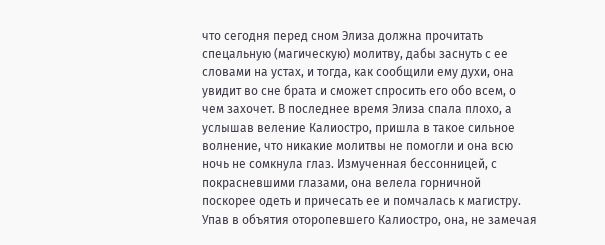что сегодня перед сном Элиза должна прочитать спецальную (магическую) молитву, дабы заснуть с ее словами на устах, и тогда, как сообщили ему духи, она увидит во сне брата и сможет спросить его обо всем, о чем захочет. В последнее время Элиза спала плохо, а услышав веление Калиостро, пришла в такое сильное волнение, что никакие молитвы не помогли и она всю ночь не сомкнула глаз. Измученная бессонницей, с покрасневшими глазами, она велела горничной поскорее одеть и причесать ее и помчалась к магистру. Упав в объятия оторопевшего Калиостро, она, не замечая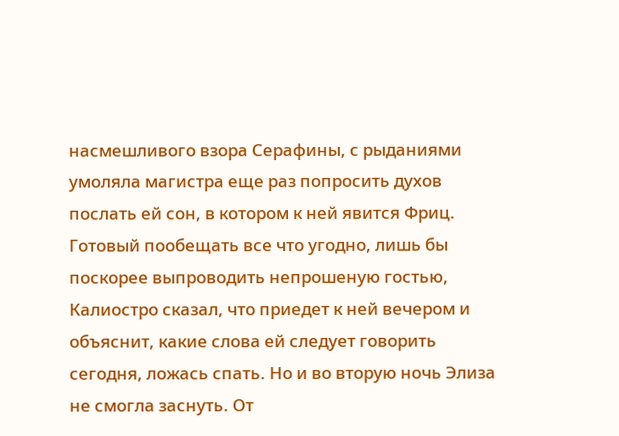насмешливого взора Серафины, с рыданиями умоляла магистра еще раз попросить духов послать ей сон, в котором к ней явится Фриц. Готовый пообещать все что угодно, лишь бы поскорее выпроводить непрошеную гостью, Калиостро сказал, что приедет к ней вечером и объяснит, какие слова ей следует говорить сегодня, ложась спать. Но и во вторую ночь Элиза не смогла заснуть. От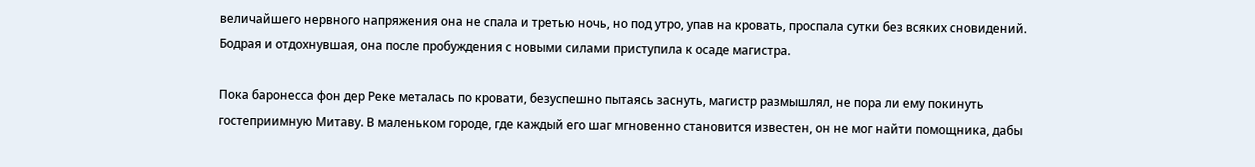величайшего нервного напряжения она не спала и третью ночь, но под утро, упав на кровать, проспала сутки без всяких сновидений. Бодрая и отдохнувшая, она после пробуждения с новыми силами приступила к осаде магистра.

Пока баронесса фон дер Реке металась по кровати, безуспешно пытаясь заснуть, магистр размышлял, не пора ли ему покинуть гостеприимную Митаву. В маленьком городе, где каждый его шаг мгновенно становится известен, он не мог найти помощника, дабы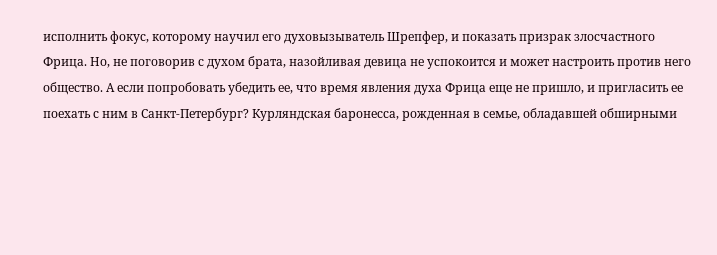исполнить фокус, которому научил его духовызыватель Шрепфер, и показать призрак злосчастного Фрица. Но, не поговорив с духом брата, назойливая девица не успокоится и может настроить против него общество. А если попробовать убедить ее, что время явления духа Фрица еще не пришло, и пригласить ее поехать с ним в Санкт-Петербург? Курляндская баронесса, рожденная в семье, обладавшей обширными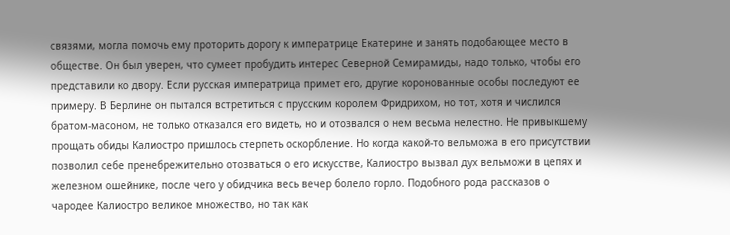связями, могла помочь ему проторить дорогу к императрице Екатерине и занять подобающее место в обществе. Он был уверен, что сумеет пробудить интерес Северной Семирамиды, надо только, чтобы его представили ко двору. Если русская императрица примет его, другие коронованные особы последуют ее примеру. В Берлине он пытался встретиться с прусским королем Фридрихом, но тот, хотя и числился братом-масоном, не только отказался его видеть, но и отозвался о нем весьма нелестно. Не привыкшему прощать обиды Калиостро пришлось стерпеть оскорбление. Но когда какой-то вельможа в его присутствии позволил себе пренебрежительно отозваться о его искусстве, Калиостро вызвал дух вельможи в цепях и железном ошейнике, после чего у обидчика весь вечер болело горло. Подобного рода рассказов о чародее Калиостро великое множество, но так как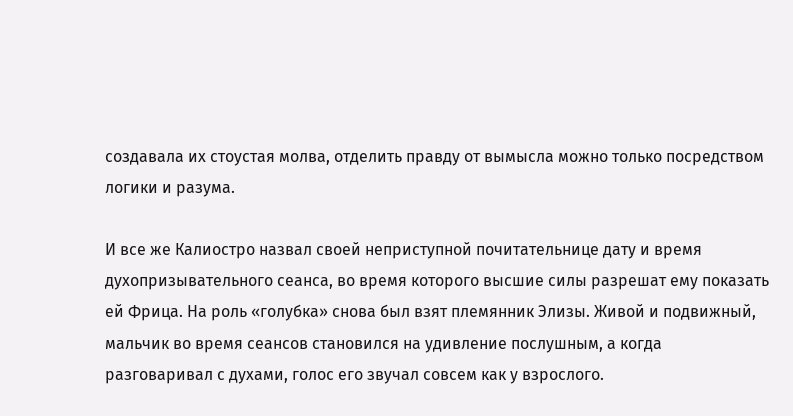создавала их стоустая молва, отделить правду от вымысла можно только посредством логики и разума.

И все же Калиостро назвал своей неприступной почитательнице дату и время духопризывательного сеанса, во время которого высшие силы разрешат ему показать ей Фрица. На роль «голубка» снова был взят племянник Элизы. Живой и подвижный, мальчик во время сеансов становился на удивление послушным, а когда разговаривал с духами, голос его звучал совсем как у взрослого.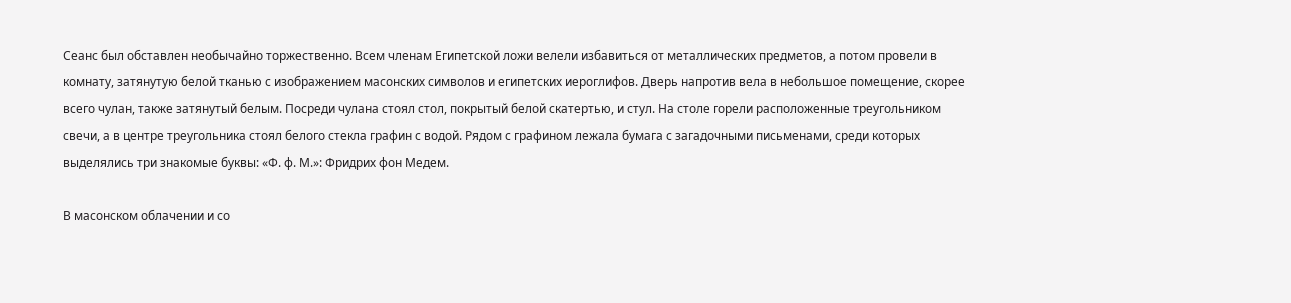Сеанс был обставлен необычайно торжественно. Всем членам Египетской ложи велели избавиться от металлических предметов, а потом провели в комнату, затянутую белой тканью с изображением масонских символов и египетских иероглифов. Дверь напротив вела в небольшое помещение, скорее всего чулан, также затянутый белым. Посреди чулана стоял стол, покрытый белой скатертью, и стул. На столе горели расположенные треугольником свечи, а в центре треугольника стоял белого стекла графин с водой. Рядом с графином лежала бумага с загадочными письменами, среди которых выделялись три знакомые буквы: «Ф. ф. М.»: Фридрих фон Медем.

В масонском облачении и со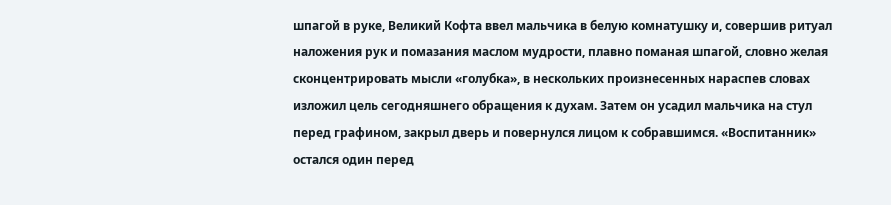шпагой в руке, Великий Кофта ввел мальчика в белую комнатушку и, совершив ритуал наложения рук и помазания маслом мудрости, плавно поманая шпагой, словно желая сконцентрировать мысли «голубка», в нескольких произнесенных нараспев словах изложил цель сегодняшнего обращения к духам. Затем он усадил мальчика на стул перед графином, закрыл дверь и повернулся лицом к собравшимся. «Воспитанник» остался один перед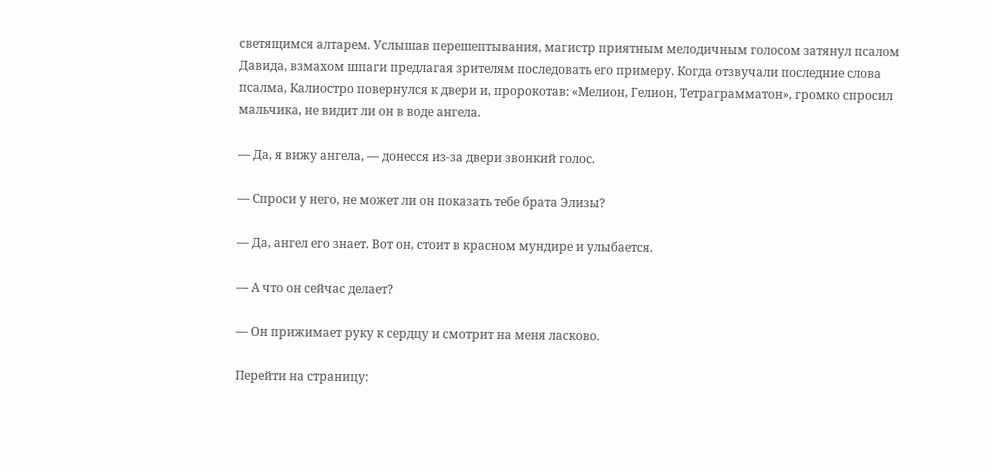светящимся алтарем. Услышав перешептывания, магистр приятным мелодичным голосом затянул псалом Давида, взмахом шпаги предлагая зрителям последовать его примеру. Когда отзвучали последние слова псалма, Калиостро повернулся к двери и, пророкотав: «Мелион, Гелион, Тетраграмматон», громко спросил мальчика, не видит ли он в воде ангела.

— Да, я вижу ангела, — донесся из-за двери звонкий голос.

— Спроси у него, не может ли он показать тебе брата Элизы?

— Да, ангел его знает. Вот он, стоит в красном мундире и улыбается.

— А что он сейчас делает?

— Он прижимает руку к сердцу и смотрит на меня ласково.

Перейти на страницу: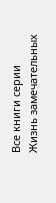Все книги серии Жизнь замечательных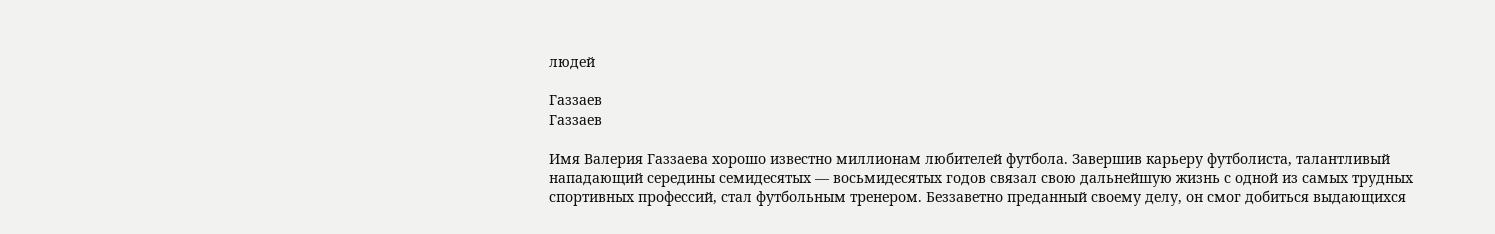людей

Газзаев
Газзаев

Имя Валерия Газзаева хорошо известно миллионам любителей футбола. Завершив карьеру футболиста, талантливый нападающий середины семидесятых — восьмидесятых годов связал свою дальнейшую жизнь с одной из самых трудных спортивных профессий, стал футбольным тренером. Беззаветно преданный своему делу, он смог добиться выдающихся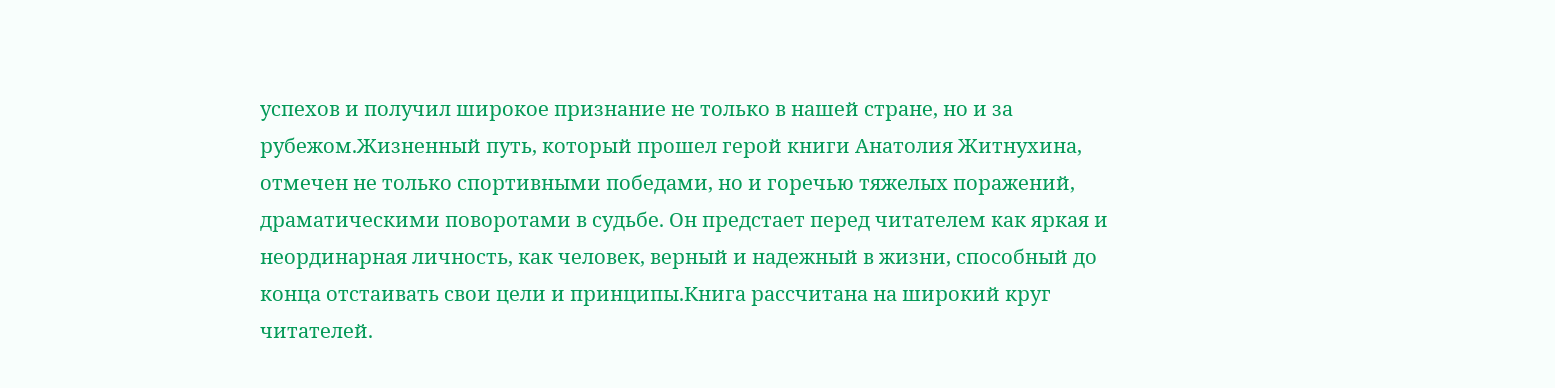успехов и получил широкое признание не только в нашей стране, но и за рубежом.Жизненный путь, который прошел герой книги Анатолия Житнухина, отмечен не только спортивными победами, но и горечью тяжелых поражений, драматическими поворотами в судьбе. Он предстает перед читателем как яркая и неординарная личность, как человек, верный и надежный в жизни, способный до конца отстаивать свои цели и принципы.Книга рассчитана на широкий круг читателей.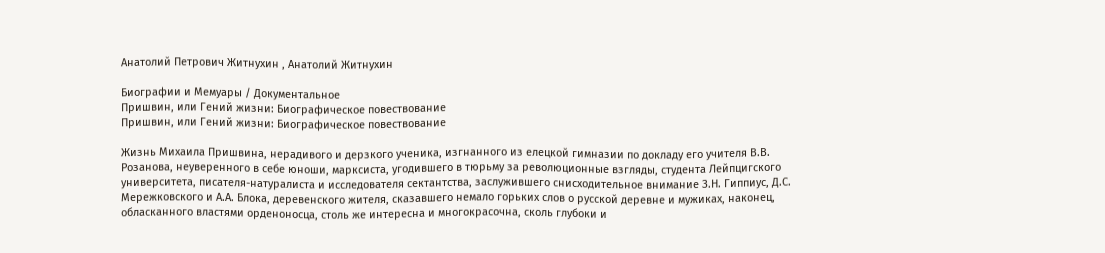Анатолий Петрович Житнухин , Анатолий Житнухин

Биографии и Мемуары / Документальное
Пришвин, или Гений жизни: Биографическое повествование
Пришвин, или Гений жизни: Биографическое повествование

Жизнь Михаила Пришвина, нерадивого и дерзкого ученика, изгнанного из елецкой гимназии по докладу его учителя В.В. Розанова, неуверенного в себе юноши, марксиста, угодившего в тюрьму за революционные взгляды, студента Лейпцигского университета, писателя-натуралиста и исследователя сектантства, заслужившего снисходительное внимание З.Н. Гиппиус, Д.С. Мережковского и А.А. Блока, деревенского жителя, сказавшего немало горьких слов о русской деревне и мужиках, наконец, обласканного властями орденоносца, столь же интересна и многокрасочна, сколь глубоки и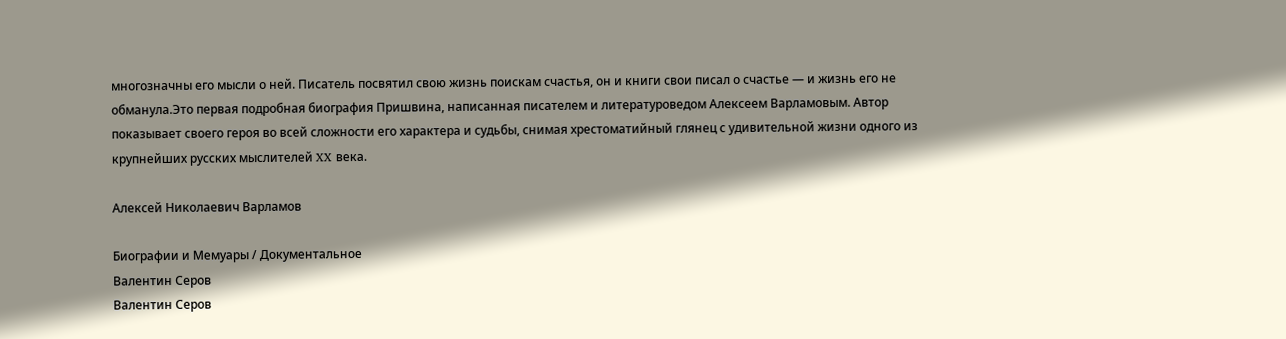многозначны его мысли о ней. Писатель посвятил свою жизнь поискам счастья, он и книги свои писал о счастье — и жизнь его не обманула.Это первая подробная биография Пришвина, написанная писателем и литературоведом Алексеем Варламовым. Автор показывает своего героя во всей сложности его характера и судьбы, снимая хрестоматийный глянец с удивительной жизни одного из крупнейших русских мыслителей XX века.

Алексей Николаевич Варламов

Биографии и Мемуары / Документальное
Валентин Серов
Валентин Серов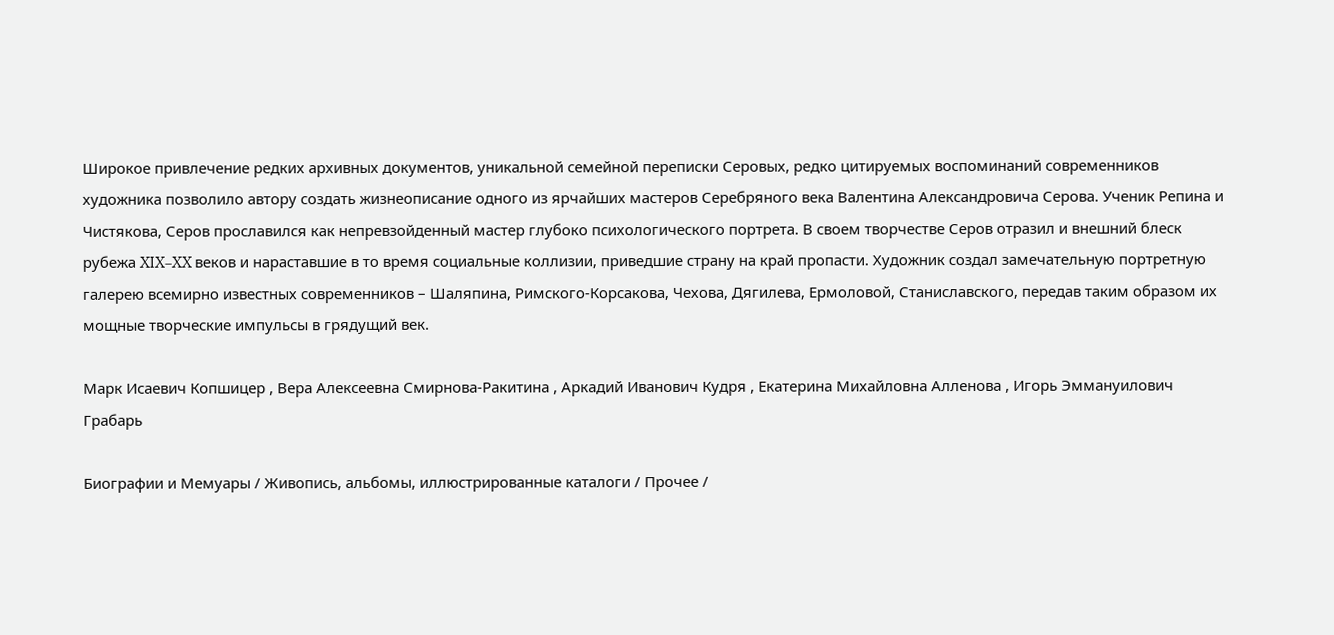Широкое привлечение редких архивных документов, уникальной семейной переписки Серовых, редко цитируемых воспоминаний современников художника позволило автору создать жизнеописание одного из ярчайших мастеров Серебряного века Валентина Александровича Серова. Ученик Репина и Чистякова, Серов прославился как непревзойденный мастер глубоко психологического портрета. В своем творчестве Серов отразил и внешний блеск рубежа XIX–XX веков и нараставшие в то время социальные коллизии, приведшие страну на край пропасти. Художник создал замечательную портретную галерею всемирно известных современников – Шаляпина, Римского-Корсакова, Чехова, Дягилева, Ермоловой, Станиславского, передав таким образом их мощные творческие импульсы в грядущий век.

Марк Исаевич Копшицер , Вера Алексеевна Смирнова-Ракитина , Аркадий Иванович Кудря , Екатерина Михайловна Алленова , Игорь Эммануилович Грабарь

Биографии и Мемуары / Живопись, альбомы, иллюстрированные каталоги / Прочее /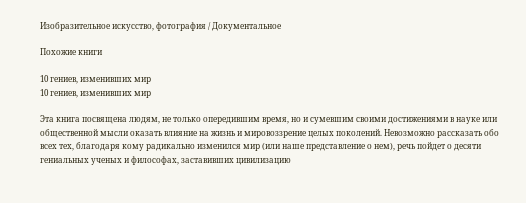Изобразительное искусство, фотография / Документальное

Похожие книги

10 гениев, изменивших мир
10 гениев, изменивших мир

Эта книга посвящена людям, не только опередившим время, но и сумевшим своими достижениями в науке или общественной мысли оказать влияние на жизнь и мировоззрение целых поколений. Невозможно рассказать обо всех тех, благодаря кому радикально изменился мир (или наше представление о нем), речь пойдет о десяти гениальных ученых и философах, заставивших цивилизацию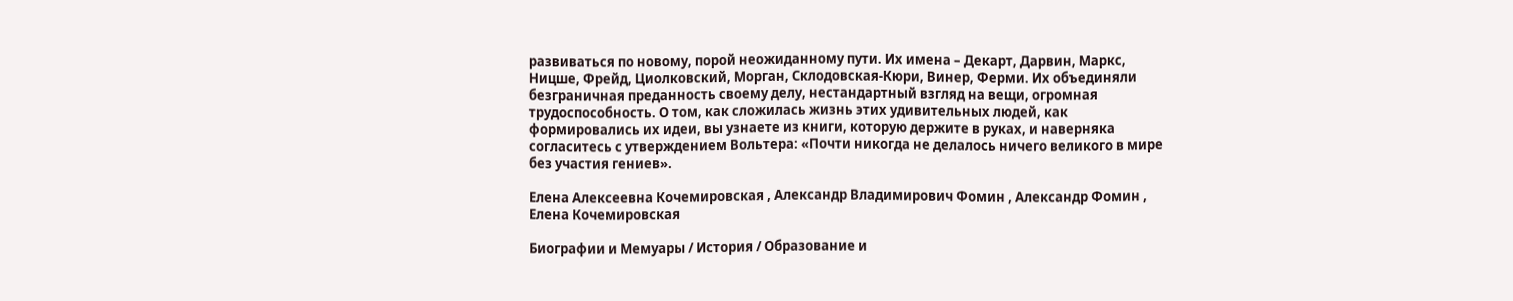развиваться по новому, порой неожиданному пути. Их имена – Декарт, Дарвин, Маркс, Ницше, Фрейд, Циолковский, Морган, Склодовская-Кюри, Винер, Ферми. Их объединяли безграничная преданность своему делу, нестандартный взгляд на вещи, огромная трудоспособность. О том, как сложилась жизнь этих удивительных людей, как формировались их идеи, вы узнаете из книги, которую держите в руках, и наверняка согласитесь с утверждением Вольтера: «Почти никогда не делалось ничего великого в мире без участия гениев».

Елена Алексеевна Кочемировская , Александр Владимирович Фомин , Александр Фомин , Елена Кочемировская

Биографии и Мемуары / История / Образование и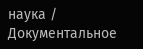наука / Документальное